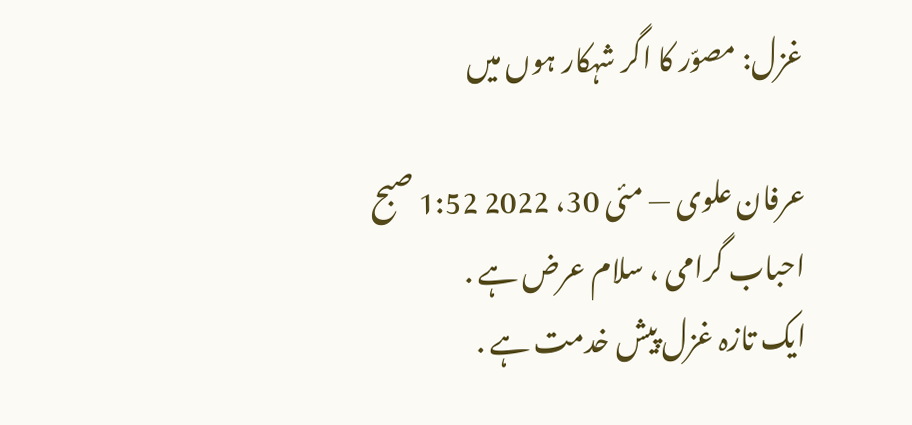غزل: مصوّر کا اگر شہکار ہوں میں

عرفان علوی — مئی 30، 2022 1:52 صبح
احباب گرامی ، سلام عرض ہے .
ایک تازہ غزل پیش خدمت ہے .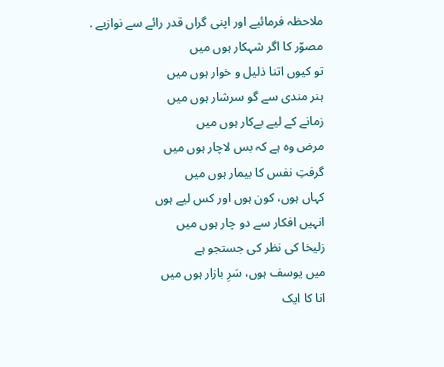ملاحظہ فرمائیے اور اپنی گراں قدر رائے سے نوازیے .
مصوّر کا اگر شہکار ہوں میں
تو کیوں اتنا ذلیل و خوار ہوں میں
ہنر مندی سے گو سرشار ہوں میں
زمانے كے لیے بےکار ہوں میں
مرض وہ ہے کہ بس لاچار ہوں میں
گرفتِ نفس کا بیمار ہوں میں
کہاں ہوں، کون ہوں اور کس لیے ہوں
انہیں افکار سے دو چار ہوں میں
زلیخا کی نظر کی جستجو ہے
میں یوسف ہوں، سَرِ بازار ہوں میں
انا کا ایک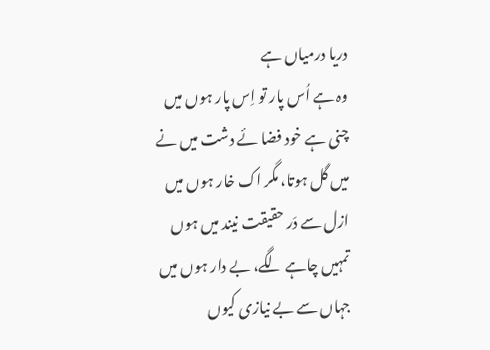دریا درمیاں ہے
وہ ہے اُس پار تو اِس پار ہوں میں
چنی ہے خود فضا ئے دشت میں نے
میں گل ہوتا، مگر اک خار ہوں میں
ازل سے دَر حقیقت نیند میں ہوں
تمہیں چاہے لگے، بے دار ہوں میں
جہاں سے بے نیازی کیوں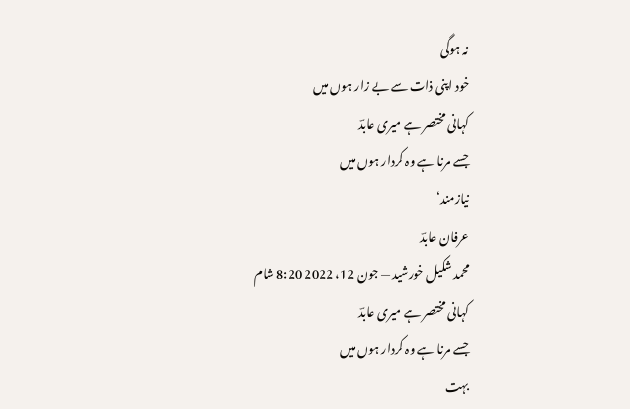نہ ہوگی
خود اپنی ذات سے بے زار ہوں میں
کہانی مختصر ہے میری عابدؔ
جسے مرنا ہے وہ کردار ہوں میں
نیازمند‘
عرفان عابدؔ
محمد شکیل خورشید — جون 12، 2022 8:20 شام
کہانی مختصر ہے میری عابدؔ
جسے مرنا ہے وہ کردار ہوں میں
بہت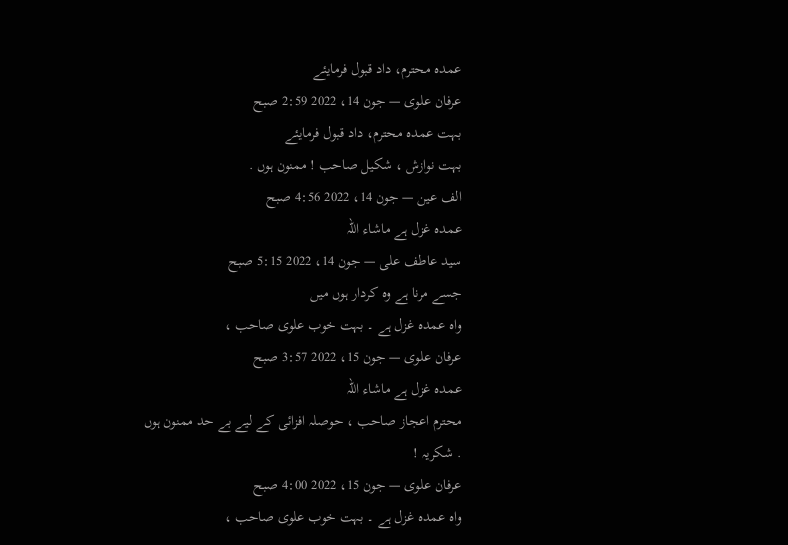عمدہ محترم، داد قبول فرمایئے
عرفان علوی — جون 14، 2022 2:59 صبح
بہت عمدہ محترم، داد قبول فرمایئے
بہت نوازش ، شکیل صاحب ! ممنون ہوں .
الف عین — جون 14، 2022 4:56 صبح
عمدہ غزل ہے ماشاء اللہ
سید عاطف علی — جون 14، 2022 5:15 صبح
جسے مرنا ہے وہ کردار ہوں میں
واہ عمدہ غزل ہے ۔ بہت خوب علوی صاحب ،
عرفان علوی — جون 15، 2022 3:57 صبح
عمدہ غزل ہے ماشاء اللہ
محترم اعجاز صاحب ، حوصلہ افزائی كے لیے بے حد ممنون ہوں . شکریہ !
عرفان علوی — جون 15، 2022 4:00 صبح
واہ عمدہ غزل ہے ۔ بہت خوب علوی صاحب ،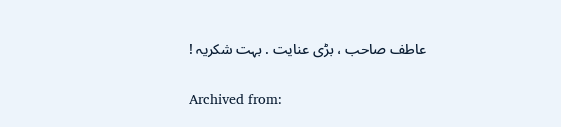عاطف صاحب ، بڑی عنایت . بہت شکریہ !

Archived from: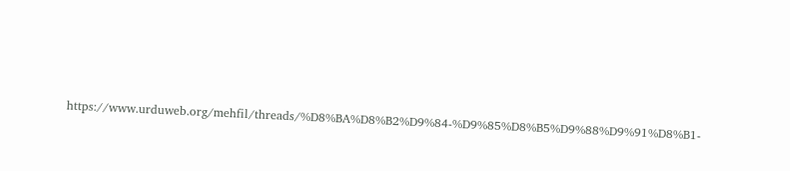https://www.urduweb.org/mehfil/threads/%D8%BA%D8%B2%D9%84-%D9%85%D8%B5%D9%88%D9%91%D8%B1-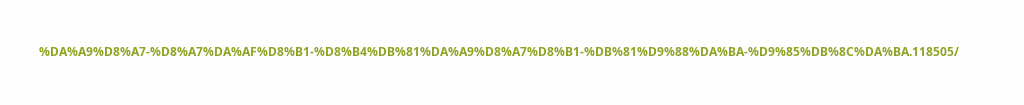%DA%A9%D8%A7-%D8%A7%DA%AF%D8%B1-%D8%B4%DB%81%DA%A9%D8%A7%D8%B1-%DB%81%D9%88%DA%BA-%D9%85%DB%8C%DA%BA.118505/